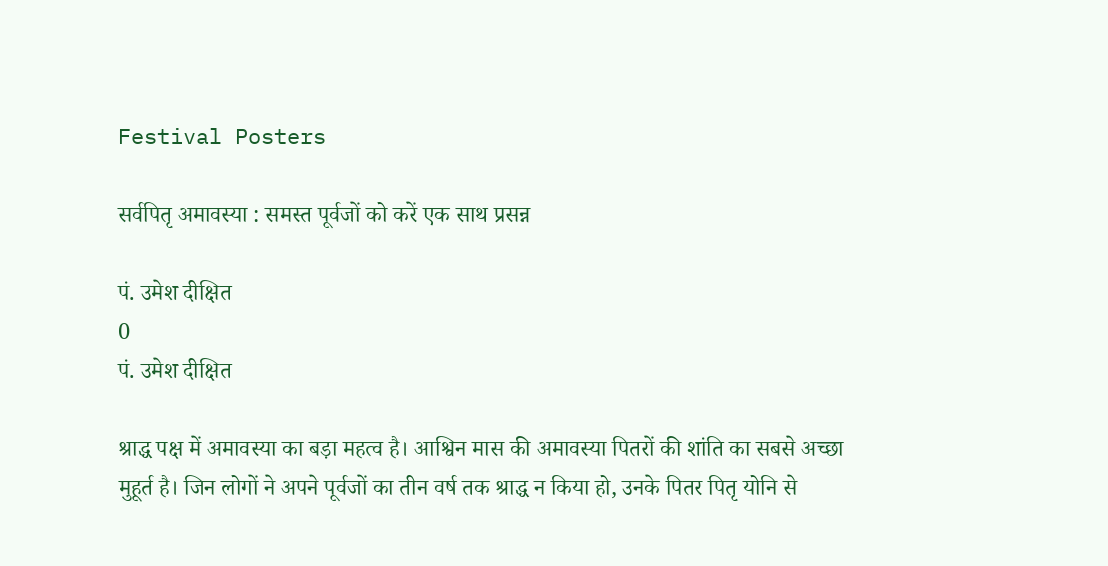Festival Posters

सर्वपितृ अमावस्या : समस्त पूर्वजों को करें एक साथ प्रसन्न

पं. उमेश दीक्षित
0
पं. उमेश दीक्षित

श्राद्ध पक्ष में अमावस्या का बड़ा महत्व है। आश्विन मास की अमावस्या पितरों की शांति का सबसे अच्छा मुहूर्त है। जिन लोगों ने अपने पूर्वजों का तीन वर्ष तक श्राद्ध न किया हो, उनके पितर पितृ योनि से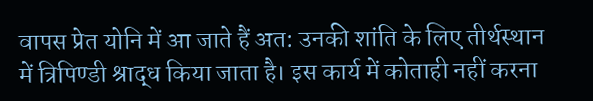वापस प्रेत योनि में आ जाते हैं अत: उनकी शांति के लिए तीर्थस्थान में त्रिपिण्डी श्राद्ध किया जाता है। इस कार्य में कोताही नहीं करना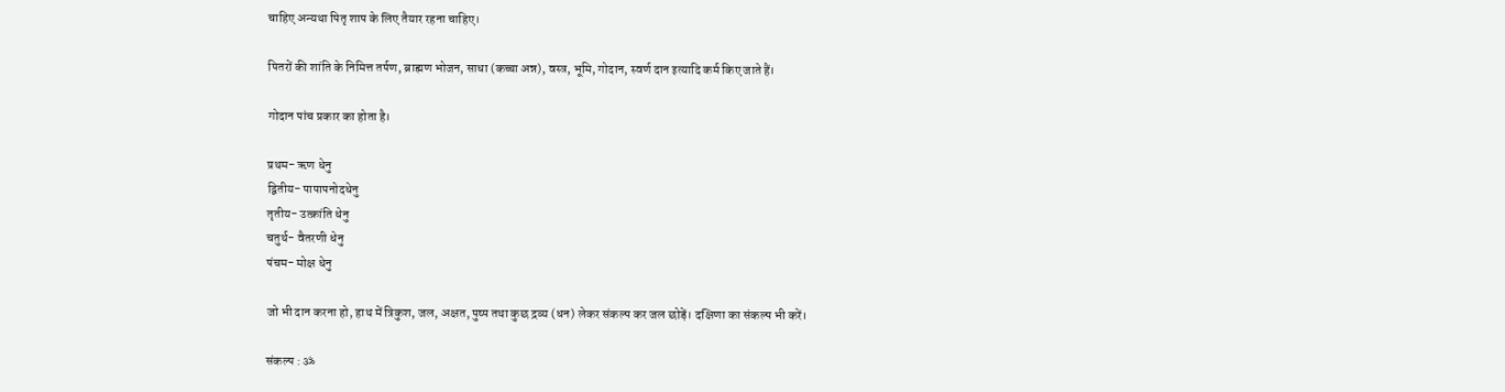चाहिए अन्यथा पितृ शाप के लिए तैयार रहना चाहिए।

पितरों की शांति के निमित्त तर्पण, ब्राह्मण भोजन, साधा (कच्चा अन्न), वस्त्र, भूमि, गोदान, स्वर्ण दान इत्यादि कर्म किए जाते हैं।

गोदान पांच प्रकार का होता है।

प्रथम- ऋण धेनु
द्वितीय- पापापनोदधेनु
तृतीय- उत्क्रांति धेनु
चतुर्थ- वैतरणी धेनु
पंचम- मोक्ष धेनु

जो भी दान करना हो, हाथ में त्रिकुश, जल, अक्षत, पुष्प तथा कुछ द्रव्य (धन) लेकर संकल्प कर जल छोड़ें। दक्षिणा का संकल्प भी करें।

संकल्प : ॐ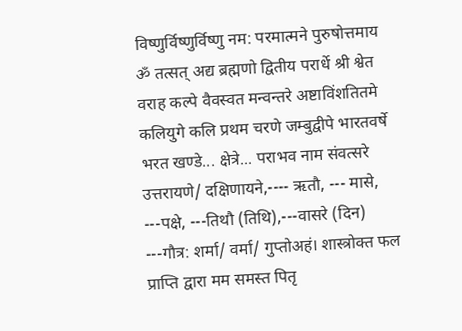विष्णुर्विष्णुर्विष्णु नम: परमात्मने पुरुषोत्तमाय ॐ तत्सत् अद्य ब्रह्मणो द्वितीय परार्धे श्री श्वेत वराह कल्पे वैवस्वत मन्वन्तरे अष्टाविंशतितमे कलियुगे कलि प्रथम चरणे जम्बुद्वीपे भारतवर्षे भरत खण्डे... क्षेत्रे... पराभव नाम संवत्सरे उत्तरायणे/ दक्षिणायने,---- ऋतौ, --- मासे, ---पक्षे, ---तिथौ (तिथि),---वासरे (दिन) ---गौत्र: शर्मा/ वर्मा/ गुप्तोअहं। शास्त्रोक्त फल प्राप्ति द्वारा मम समस्त पितृ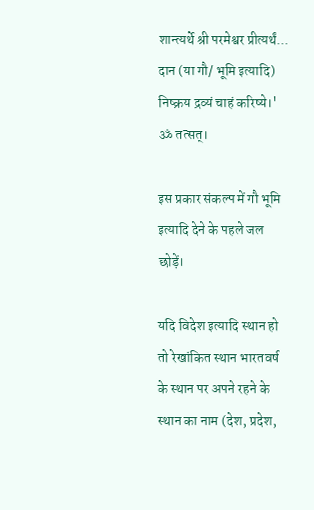शान्त्यर्थे श्री परमेश्वर प्रीत्यर्थं... दान (या गौ/ भूमि इत्यादि) निष्क्रय द्रव्यं चाहं करिष्ये।' ॐ तत्सत्।

इस प्रकार संकल्प में गौ भूमि इत्यादि देने के पहले जल छोड़ें।

यदि विदेश इत्या‍दि स्थान हो तो रेखांकित स्थान भारतवर्ष के स्‍थान पर अपने रहने के स्थान का नाम (देश, प्रदेश,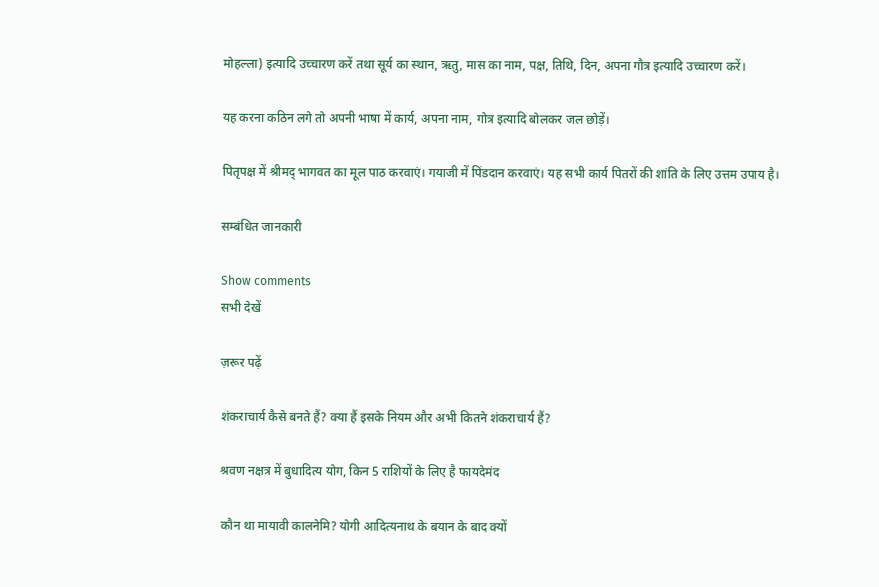मोहल्ला) इत्यादि उच्चारण करें तथा सूर्य का स्थान, ऋतु, मास का नाम, पक्ष, तिथि, दिन, अपना गौत्र इत्यादि उच्चारण करें।

यह करना कठिन लगे तो अपनी भाषा में कार्य, अपना नाम, गोत्र इत्यादि बोलकर जल छोड़ें।

पितृपक्ष में श्रीमद् भागवत का मूल पाठ करवाएं। गयाजी में पिंडदान करवाएं। यह सभी कार्य पितरों की शांति के लिए उत्तम उपाय है।

सम्बंधित जानकारी

Show comments
सभी देखें

ज़रूर पढ़ें

शंकराचार्य कैसे बनते हैं? क्या हैं इसके नियम और अभी कितने शंकराचार्य हैं?

श्रवण नक्षत्र में बुधादित्य योग, किन 5 राशियों के लिए है फायदेमंद

कौन था मायावी कालनेमि? योगी आदित्यनाथ के बयान के बाद क्यों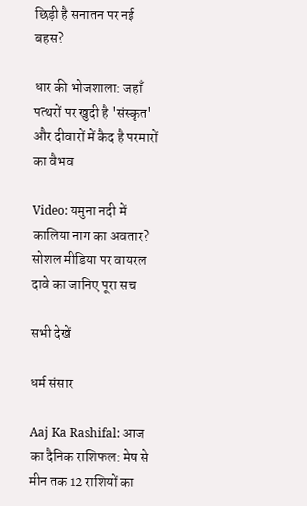छिड़ी है सनातन पर नई बहस?

धार की भोजशाला: जहाँ पत्थरों पर खुदी है 'संस्कृत' और दीवारों में कैद है परमारों का वैभव

Video: यमुना नदी में कालिया नाग का अवतार? सोशल मीडिया पर वायरल दावे का जानिए पूरा सच

सभी देखें

धर्म संसार

Aaj Ka Rashifal: आज का दैनिक राशिफल: मेष से मीन तक 12 राशियों का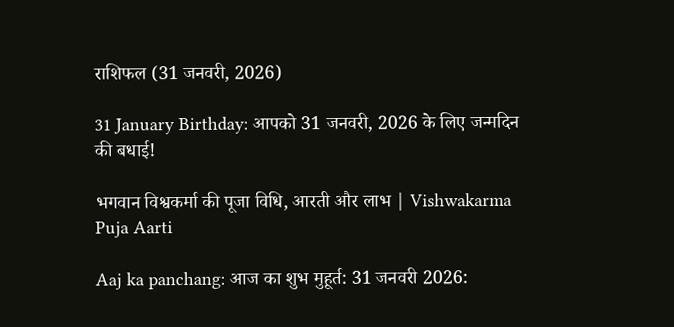राशिफल (31 जनवरी, 2026)

31 January Birthday: आपको 31 जनवरी, 2026 के लिए जन्मदिन की बधाई!

भगवान विश्वकर्मा की पूजा विधि, आरती और लाभ | Vishwakarma Puja Aarti

Aaj ka panchang: आज का शुभ मुहूर्त: 31 जनवरी 2026: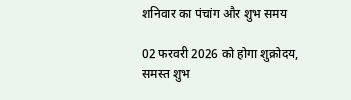शनिवार का पंचांग और शुभ समय

02 फरवरी 2026 को होगा शुक्रोदय, समस्त शुभ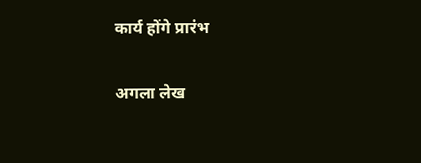कार्य होंगे प्रारंभ

अगला लेख